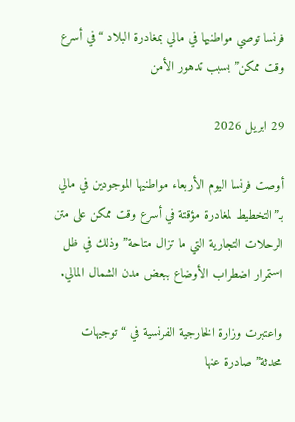فرنسا توصي مواطنيها في مالي بمغادرة البلاد “في أسرع وقت ممكن” بسبب تدهور الأمن

29 ابريل 2026

أوصت فرنسا اليوم الأربعاء مواطنيها الموجودين في مالي بـ”التخطيط لمغادرة مؤقتة في أسرع وقت ممكن على متن الرحلات التجارية التي ما تزال متاحة” وذلك في ظل استمرار اضطراب الأوضاع ببعض مدن الشمال المالي.

واعتبرت وزارة الخارجية الفرنسية في “توجيهات محدثة” صادرة عنها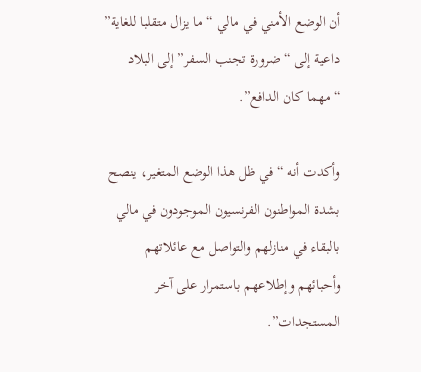أن الوضع الأمني في مالي “ما يزال متقلبا للغاية” داعية إلى “ضرورة تجنب السفر” إلى البلاد “مهما كان الدافع”.

وأكدت أنه “في ظل هذا الوضع المتغير، ينصح بشدة المواطنون الفرنسيون الموجودون في مالي بالبقاء في منازلهم والتواصل مع عائلاتهم وأحبائهم وإطلاعهم باستمرار على آخر المستجدات”.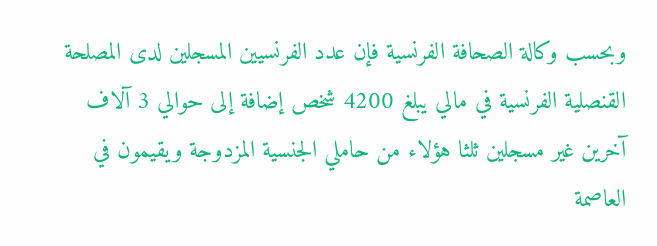وبحسب وكالة الصحافة الفرنسية فإن عدد الفرنسيين المسجلين لدى المصلحة القنصلية الفرنسية في مالي يبلغ 4200 شخص إضافة إلى حوالي 3 آلاف آخرين غير مسجلين ثلثا هؤلاء من حاملي الجنسية المزدوجة ويقيمون في العاصمة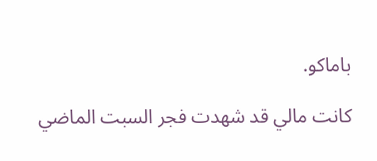باماكو.

كانت مالي قد شهدت فجر السبت الماضي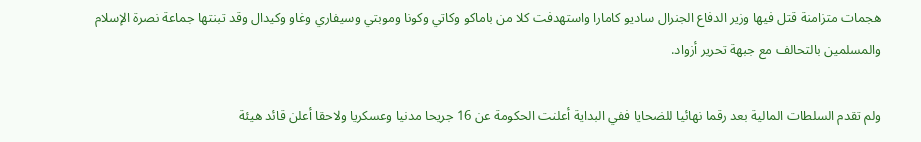هجمات متزامنة قتل فيها وزير الدفاع الجنرال ساديو كامارا واستهدفت كلا من باماكو وكاتي وكونا وموبتي وسيفاري وغاو وكيدال وقد تبنتها جماعة نصرة الإسلام والمسلمين بالتحالف مع جبهة تحرير أزواد.

ولم تقدم السلطات المالية بعد رقما نهائيا للضحايا ففي البداية أعلنت الحكومة عن 16 جريحا مدنيا وعسكريا ولاحقا أعلن قائد هيئة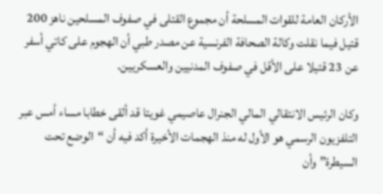الأركان العامة للقوات المسلحة أن مجموع القتلى في صفوف المسلحين ناهز 200 قتيل فيما نقلت وكالة الصحافة الفرنسية عن مصدر طبي أن الهجوم على كاتي أسفر عن 23 قتيلا على الأقل في صفوف المدنيين والعسكريين.

وكان الرئيس الانتقالي المالي الجنرال عاصيمي غويتا قد ألقى خطابا مساء أمس عبر التلفزيون الرسمي هو الأول له منذ الهجمات الأخيرة أكد فيه أن “الوضع تحت السيطرة” وأن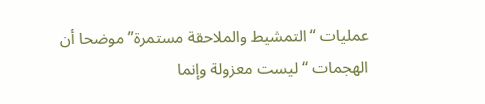عمليات “التمشيط والملاحقة مستمرة” موضحا أن الهجمات “ليست معزولة وإنما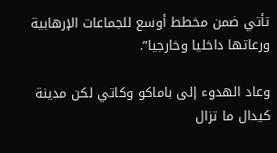تأتي ضمن مخطط أوسع للجماعات الإرهابية ورعاتها داخليا وخارجيا”.

وعاد الهدوء إلى باماكو وكاتي لكن مدينة كيدال ما تزال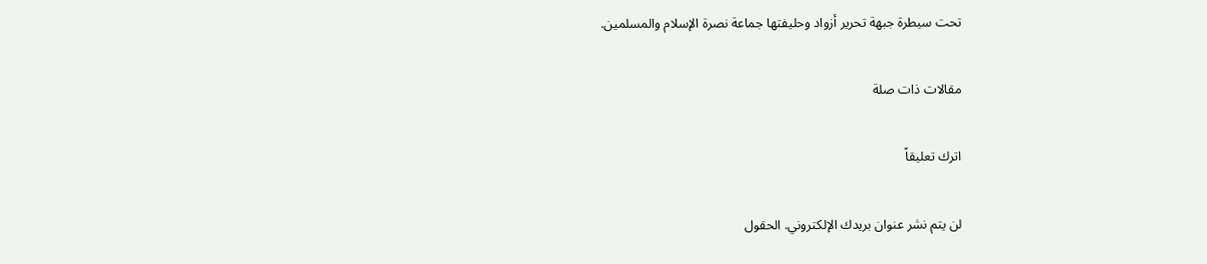تحت سيطرة جبهة تحرير أزواد وحليفتها جماعة نصرة الإسلام والمسلمين.

مقالات ذات صلة

اترك تعليقاً

لن يتم نشر عنوان بريدك الإلكتروني. الحقول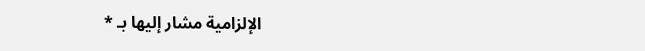الإلزامية مشار إليها بـ *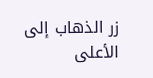زر الذهاب إلى الأعلى